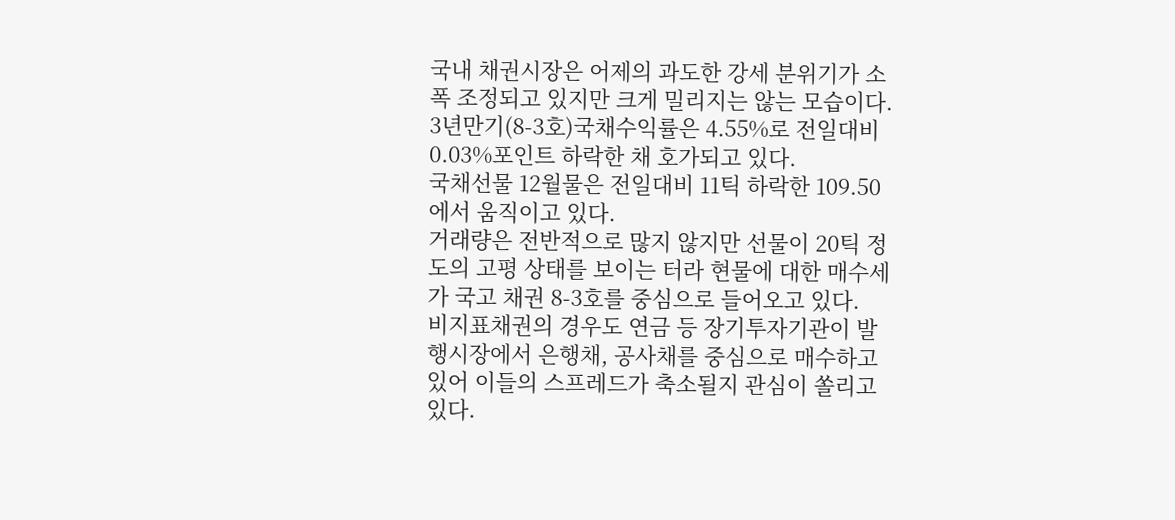국내 채권시장은 어제의 과도한 강세 분위기가 소폭 조정되고 있지만 크게 밀리지는 않는 모습이다.
3년만기(8-3호)국채수익률은 4.55%로 전일대비 0.03%포인트 하락한 채 호가되고 있다.
국채선물 12월물은 전일대비 11틱 하락한 109.50에서 움직이고 있다.
거래량은 전반적으로 많지 않지만 선물이 20틱 정도의 고평 상태를 보이는 터라 현물에 대한 매수세가 국고 채권 8-3호를 중심으로 들어오고 있다.
비지표채권의 경우도 연금 등 장기투자기관이 발행시장에서 은행채, 공사채를 중심으로 매수하고 있어 이들의 스프레드가 축소될지 관심이 쏠리고 있다.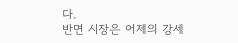다.
반면 시장은 어제의 강세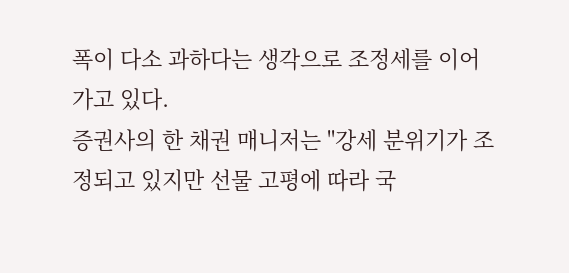폭이 다소 과하다는 생각으로 조정세를 이어가고 있다.
증권사의 한 채권 매니저는 "강세 분위기가 조정되고 있지만 선물 고평에 따라 국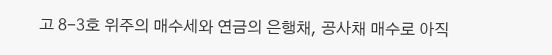고 8-3호 위주의 매수세와 연금의 은행채, 공사채 매수로 아직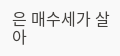은 매수세가 살아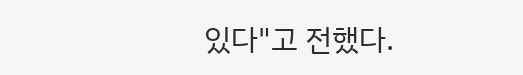있다"고 전했다.